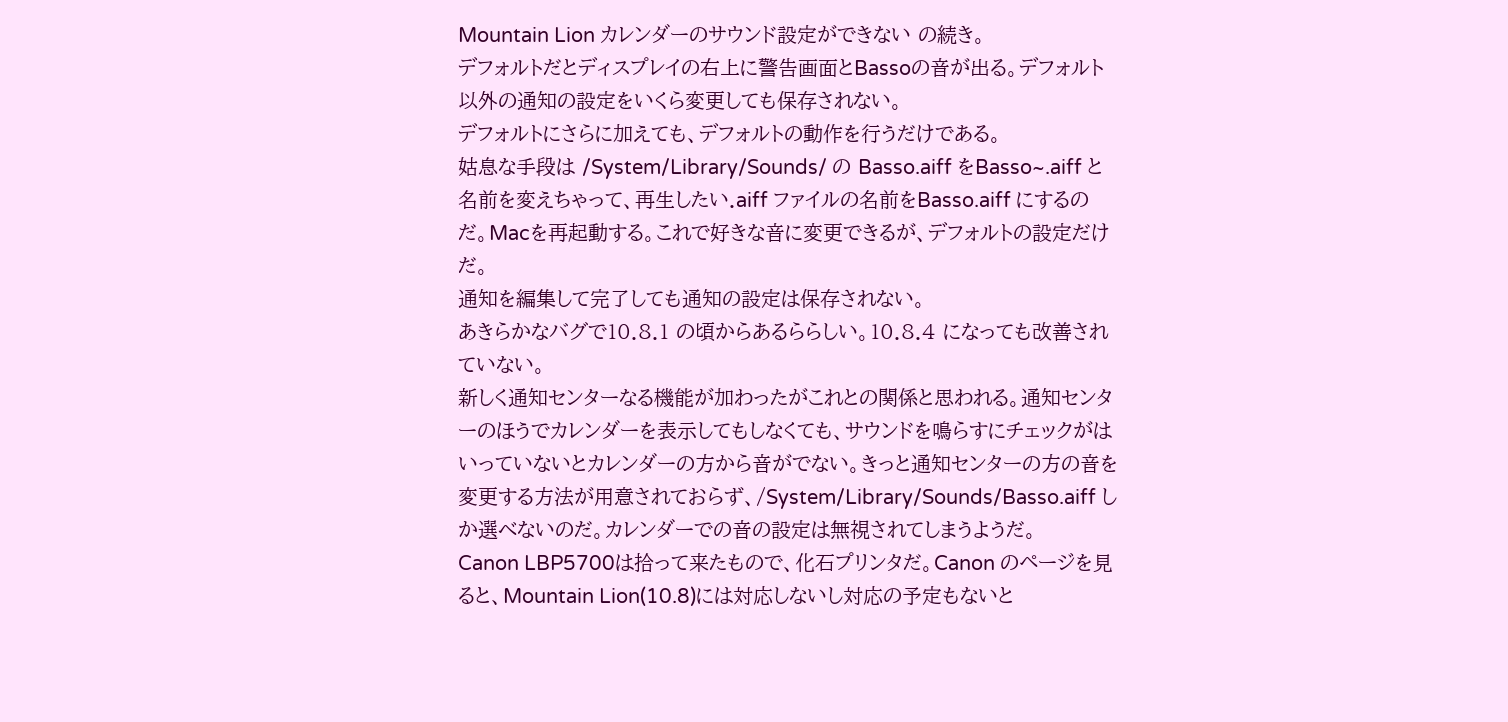Mountain Lion カレンダーのサウンド設定ができない の続き。
デフォルトだとディスプレイの右上に警告画面とBassoの音が出る。デフォルト以外の通知の設定をいくら変更しても保存されない。
デフォルトにさらに加えても、デフォルトの動作を行うだけである。
姑息な手段は /System/Library/Sounds/ の Basso.aiff をBasso~.aiff と名前を変えちゃって、再生したい.aiff ファイルの名前をBasso.aiff にするのだ。Macを再起動する。これで好きな音に変更できるが、デフォルトの設定だけだ。
通知を編集して完了しても通知の設定は保存されない。
あきらかなバグで10.8.1 の頃からあるららしい。10.8.4 になっても改善されていない。
新しく通知センターなる機能が加わったがこれとの関係と思われる。通知センターのほうでカレンダーを表示してもしなくても、サウンドを鳴らすにチェックがはいっていないとカレンダーの方から音がでない。きっと通知センターの方の音を変更する方法が用意されておらず、/System/Library/Sounds/Basso.aiff しか選べないのだ。カレンダーでの音の設定は無視されてしまうようだ。
Canon LBP5700は拾って来たもので、化石プリンタだ。Canon のページを見ると、Mountain Lion(10.8)には対応しないし対応の予定もないと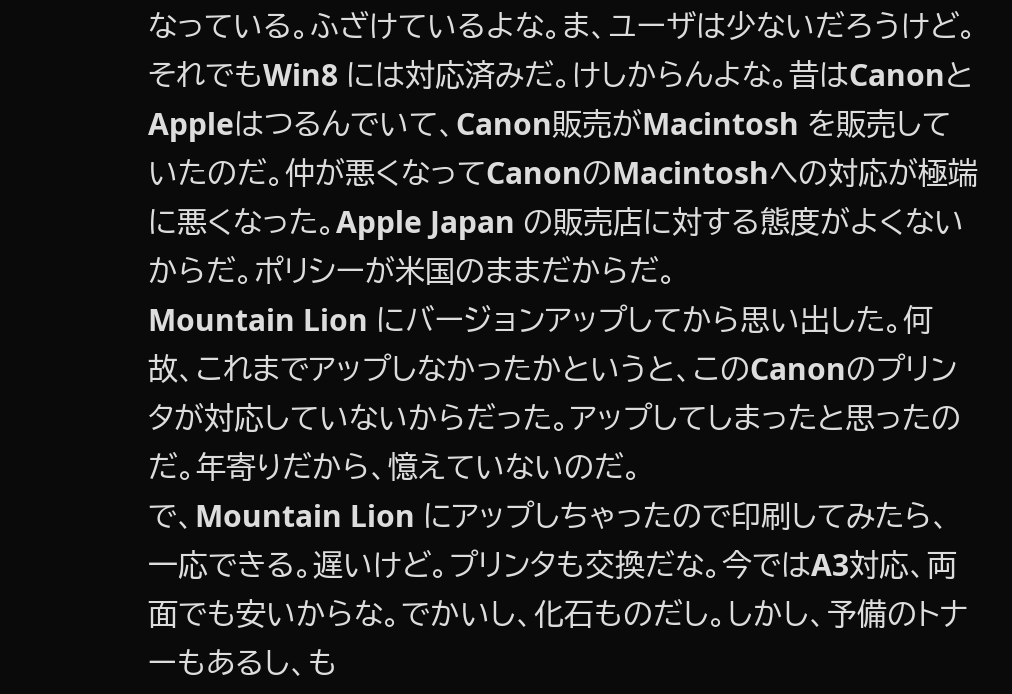なっている。ふざけているよな。ま、ユーザは少ないだろうけど。それでもWin8 には対応済みだ。けしからんよな。昔はCanonとAppleはつるんでいて、Canon販売がMacintosh を販売していたのだ。仲が悪くなってCanonのMacintoshへの対応が極端に悪くなった。Apple Japan の販売店に対する態度がよくないからだ。ポリシーが米国のままだからだ。
Mountain Lion にバージョンアップしてから思い出した。何故、これまでアップしなかったかというと、このCanonのプリンタが対応していないからだった。アップしてしまったと思ったのだ。年寄りだから、憶えていないのだ。
で、Mountain Lion にアップしちゃったので印刷してみたら、一応できる。遅いけど。プリンタも交換だな。今ではA3対応、両面でも安いからな。でかいし、化石ものだし。しかし、予備のトナーもあるし、も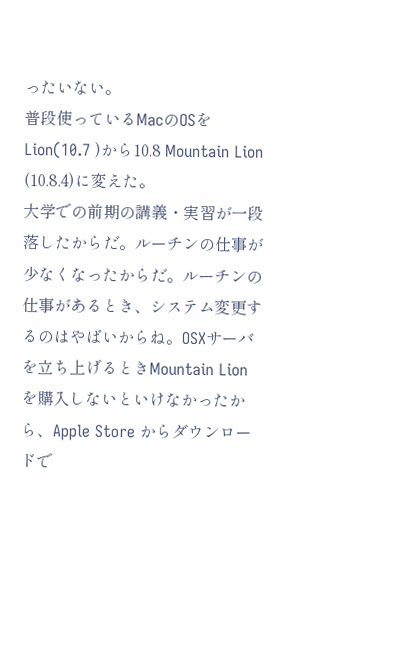ったいない。
普段使っているMacのOSをLion(10.7 )から10.8 Mountain Lion (10.8.4)に変えた。
大学での前期の講義・実習が一段落したからだ。ルーチンの仕事が少なくなったからだ。ルーチンの仕事があるとき、システム変更するのはやばいからね。OSXサーバを立ち上げるときMountain Lion を購入しないといけなかったから、Apple Store からダウンロードで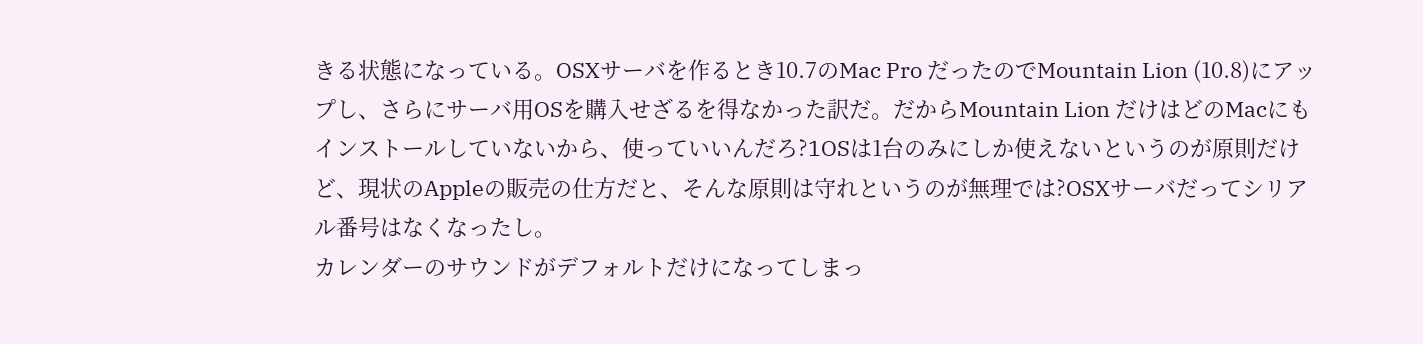きる状態になっている。OSXサーバを作るとき10.7のMac Pro だったのでMountain Lion (10.8)にアップし、さらにサーバ用OSを購入せざるを得なかった訳だ。だからMountain Lion だけはどのMacにもインストールしていないから、使っていいんだろ?1OSは1台のみにしか使えないというのが原則だけど、現状のAppleの販売の仕方だと、そんな原則は守れというのが無理では?OSXサーバだってシリアル番号はなくなったし。
カレンダーのサウンドがデフォルトだけになってしまっ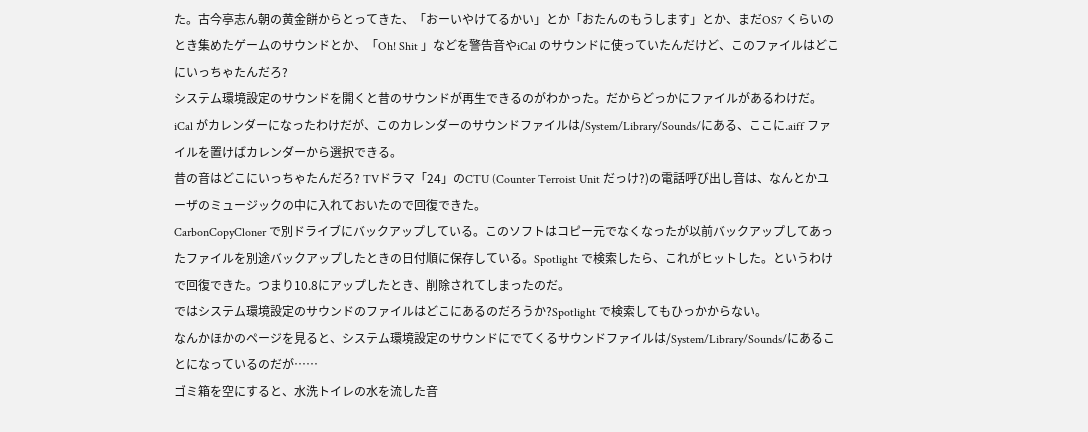た。古今亭志ん朝の黄金餅からとってきた、「おーいやけてるかい」とか「おたんのもうします」とか、まだOS7 くらいのとき集めたゲームのサウンドとか、「Oh! Shit 」などを警告音やiCal のサウンドに使っていたんだけど、このファイルはどこにいっちゃたんだろ?
システム環境設定のサウンドを開くと昔のサウンドが再生できるのがわかった。だからどっかにファイルがあるわけだ。
iCal がカレンダーになったわけだが、このカレンダーのサウンドファイルは/System/Library/Sounds/にある、ここに.aiff ファイルを置けばカレンダーから選択できる。
昔の音はどこにいっちゃたんだろ? TVドラマ「24」のCTU (Counter Terroist Unit だっけ?)の電話呼び出し音は、なんとかユーザのミュージックの中に入れておいたので回復できた。
CarbonCopyCloner で別ドライブにバックアップしている。このソフトはコピー元でなくなったが以前バックアップしてあったファイルを別途バックアップしたときの日付順に保存している。Spotlight で検索したら、これがヒットした。というわけで回復できた。つまり10.8にアップしたとき、削除されてしまったのだ。
ではシステム環境設定のサウンドのファイルはどこにあるのだろうか?Spotlight で検索してもひっかからない。
なんかほかのページを見ると、システム環境設定のサウンドにでてくるサウンドファイルは/System/Library/Sounds/にあることになっているのだが……
ゴミ箱を空にすると、水洗トイレの水を流した音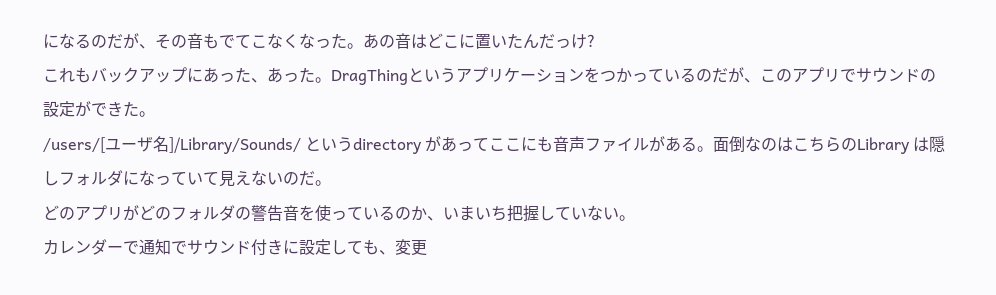になるのだが、その音もでてこなくなった。あの音はどこに置いたんだっけ?
これもバックアップにあった、あった。DragThingというアプリケーションをつかっているのだが、このアプリでサウンドの設定ができた。
/users/[ユーザ名]/Library/Sounds/ というdirectory があってここにも音声ファイルがある。面倒なのはこちらのLibrary は隠しフォルダになっていて見えないのだ。
どのアプリがどのフォルダの警告音を使っているのか、いまいち把握していない。
カレンダーで通知でサウンド付きに設定しても、変更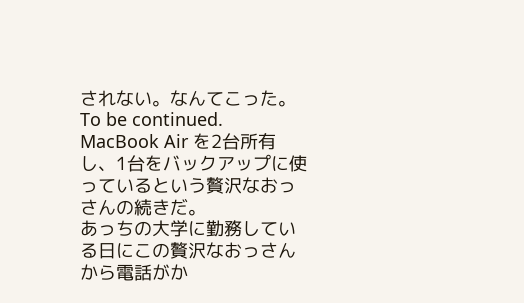されない。なんてこった。
To be continued.
MacBook Air を2台所有し、1台をバックアップに使っているという贅沢なおっさんの続きだ。
あっちの大学に勤務している日にこの贅沢なおっさんから電話がか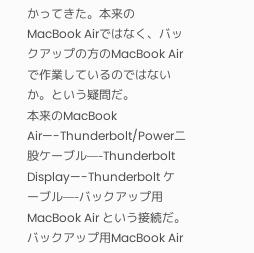かってきた。本来のMacBook Airではなく、バックアップの方のMacBook Airで作業しているのではないか。という疑問だ。
本来のMacBook Air—-Thunderbolt/Power二股ケーブル—-Thunderbolt Display—-Thunderbolt ケーブル—-バックアップ用MacBook Air という接続だ。バックアップ用MacBook Air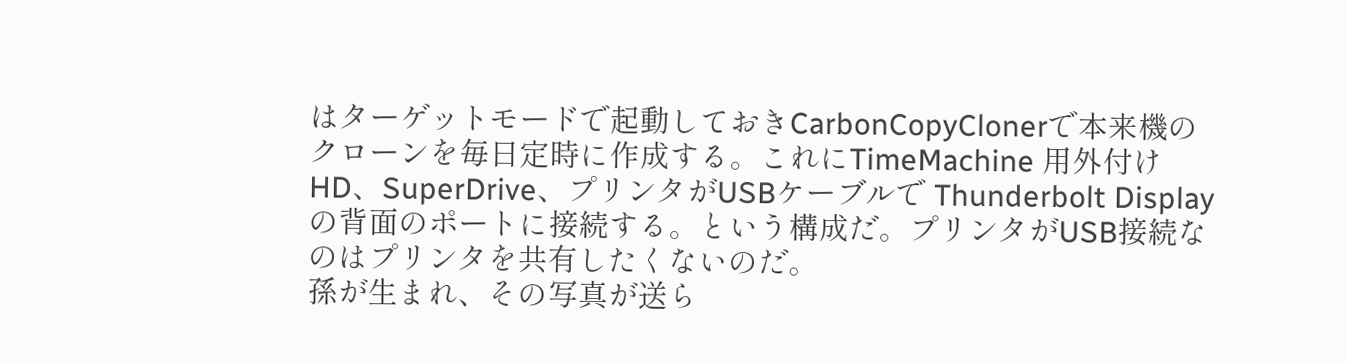はターゲットモードで起動しておきCarbonCopyClonerで本来機のクローンを毎日定時に作成する。これにTimeMachine 用外付けHD、SuperDrive、プリンタがUSBケーブルで Thunderbolt Displayの背面のポートに接続する。という構成だ。プリンタがUSB接続なのはプリンタを共有したくないのだ。
孫が生まれ、その写真が送ら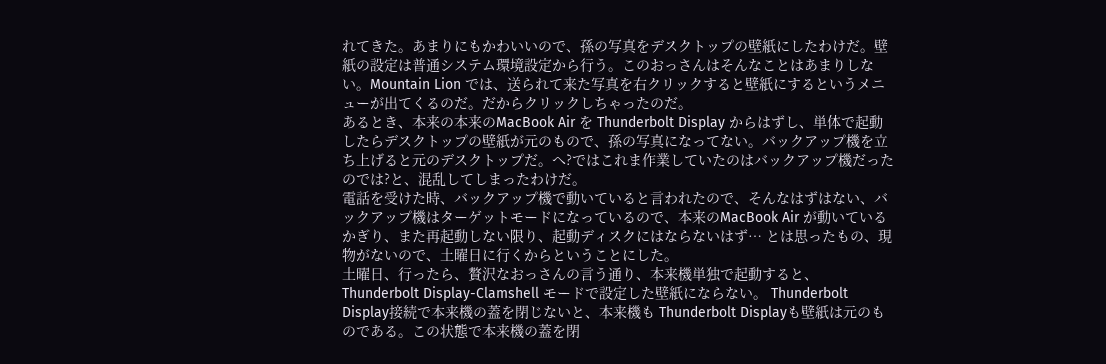れてきた。あまりにもかわいいので、孫の写真をデスクトップの壁紙にしたわけだ。壁紙の設定は普通システム環境設定から行う。このおっさんはそんなことはあまりしない。Mountain Lion では、送られて来た写真を右クリックすると壁紙にするというメニューが出てくるのだ。だからクリックしちゃったのだ。
あるとき、本来の本来のMacBook Air を Thunderbolt Display からはずし、単体で起動したらデスクトップの壁紙が元のもので、孫の写真になってない。バックアップ機を立ち上げると元のデスクトップだ。へ?ではこれま作業していたのはバックアップ機だったのでは?と、混乱してしまったわけだ。
電話を受けた時、バックアップ機で動いていると言われたので、そんなはずはない、バックアップ機はターゲットモードになっているので、本来のMacBook Air が動いているかぎり、また再起動しない限り、起動ディスクにはならないはず… とは思ったもの、現物がないので、土曜日に行くからということにした。
土曜日、行ったら、贅沢なおっさんの言う通り、本来機単独で起動すると、 Thunderbolt Display-Clamshell モードで設定した壁紙にならない。 Thunderbolt Display接続で本来機の蓋を閉じないと、本来機も Thunderbolt Displayも壁紙は元のものである。この状態で本来機の蓋を閉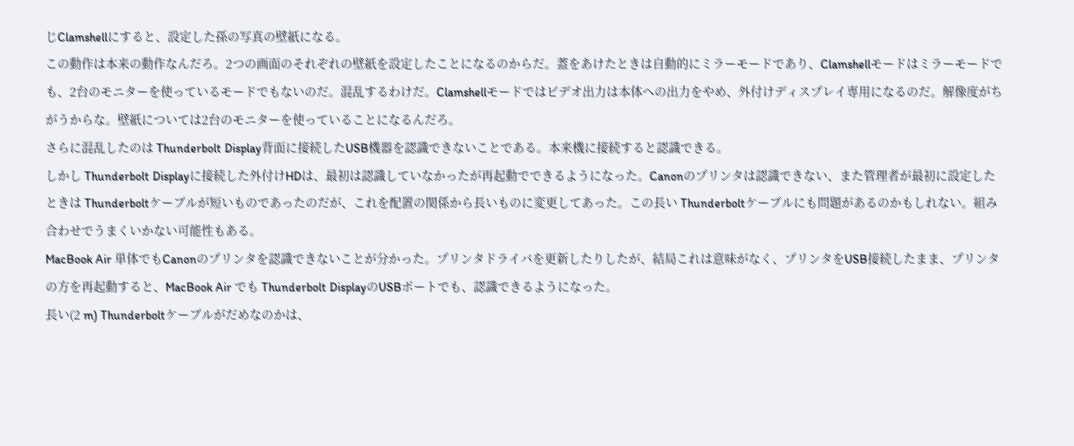じClamshellにすると、設定した孫の写真の壁紙になる。
この動作は本来の動作なんだろ。2つの画面のそれぞれの壁紙を設定したことになるのからだ。蓋をあけたときは自動的にミラーモードであり、Clamshellモードはミラーモードでも、2台のモニターを使っているモードでもないのだ。混乱するわけだ。Clamshellモードではビデオ出力は本体への出力をやめ、外付けディスプレイ専用になるのだ。解像度がちがうからな。壁紙については2台のモニターを使っていることになるんだろ。
さらに混乱したのは Thunderbolt Display背面に接続したUSB機器を認識できないことである。本来機に接続すると認識できる。
しかし Thunderbolt Displayに接続した外付けHDは、最初は認識していなかったが再起動でできるようになった。Canonのプリンタは認識できない、また管理者が最初に設定したときは Thunderboltケーブルが短いものであったのだが、これを配置の関係から長いものに変更してあった。この長い Thunderboltケーブルにも問題があるのかもしれない。組み合わせでうまくいかない可能性もある。
MacBook Air 単体でもCanonのプリンタを認識できないことが分かった。プリンタドライバを更新したりしたが、結局これは意味がなく、プリンタをUSB接続したまま、プリンタの方を再起動すると、MacBook Air でも Thunderbolt DisplayのUSBポートでも、認識できるようになった。
長い(2 m) Thunderboltケーブルがだめなのかは、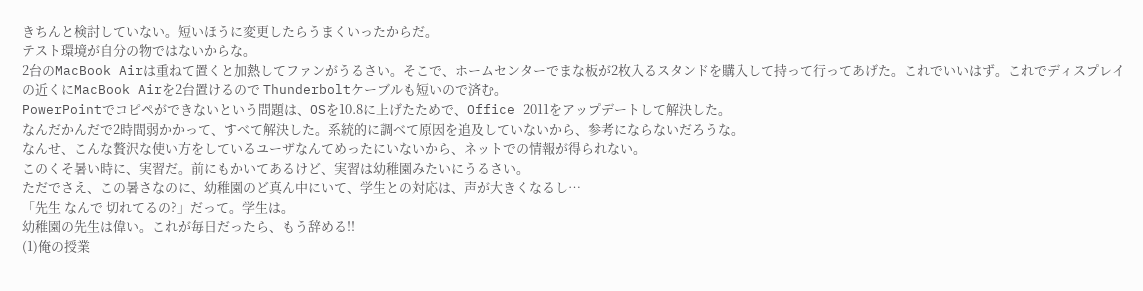きちんと検討していない。短いほうに変更したらうまくいったからだ。
テスト環境が自分の物ではないからな。
2台のMacBook Airは重ねて置くと加熱してファンがうるさい。そこで、ホームセンターでまな板が2枚入るスタンドを購入して持って行ってあげた。これでいいはず。これでディスプレイの近くにMacBook Airを2台置けるので Thunderboltケーブルも短いので済む。
PowerPointでコピペができないという問題は、OSを10.8に上げたためで、Office 2011をアップデートして解決した。
なんだかんだで2時間弱かかって、すべて解決した。系統的に調べて原因を追及していないから、参考にならないだろうな。
なんせ、こんな贅沢な使い方をしているユーザなんてめったにいないから、ネットでの情報が得られない。
このくそ暑い時に、実習だ。前にもかいてあるけど、実習は幼稚園みたいにうるさい。
ただでさえ、この暑さなのに、幼稚園のど真ん中にいて、学生との対応は、声が大きくなるし…
「先生 なんで 切れてるの?」だって。学生は。
幼稚園の先生は偉い。これが毎日だったら、もう辞める!!
(1)俺の授業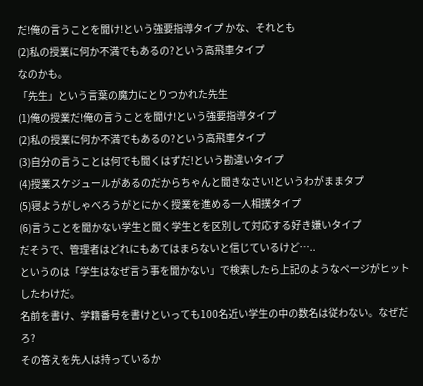だ!俺の言うことを聞け!という強要指導タイプ かな、それとも
(2)私の授業に何か不満でもあるの?という高飛車タイプ
なのかも。
「先生」という言葉の魔力にとりつかれた先生
(1)俺の授業だ!俺の言うことを聞け!という強要指導タイプ
(2)私の授業に何か不満でもあるの?という高飛車タイプ
(3)自分の言うことは何でも聞くはずだ!という勘違いタイプ
(4)授業スケジュールがあるのだからちゃんと聞きなさい!というわがままタプ
(5)寝ようがしゃべろうがとにかく授業を進める一人相撲タイプ
(6)言うことを聞かない学生と聞く学生とを区別して対応する好き嫌いタイプ
だそうで、管理者はどれにもあてはまらないと信じているけど…..
というのは「学生はなぜ言う事を聞かない」で検索したら上記のようなページがヒットしたわけだ。
名前を書け、学籍番号を書けといっても100名近い学生の中の数名は従わない。なぜだろ?
その答えを先人は持っているか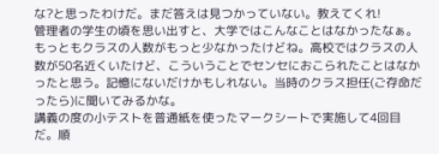な?と思ったわけだ。まだ答えは見つかっていない。教えてくれ!
管理者の学生の頃を思い出すと、大学ではこんなことはなかったなぁ。もっともクラスの人数がもっと少なかったけどね。高校ではクラスの人数が50名近くいたけど、こういうことでセンセにおこられたことはなかったと思う。記憶にないだけかもしれない。当時のクラス担任(ご存命だったら)に聞いてみるかな。
講義の度の小テストを普通紙を使ったマークシートで実施して4回目だ。順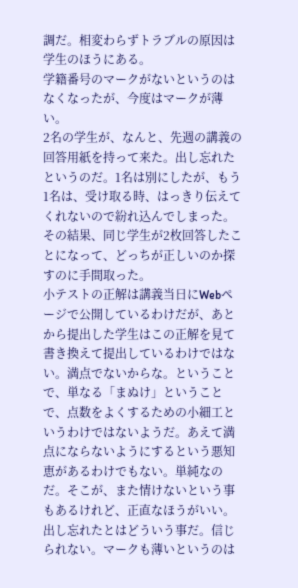調だ。相変わらずトラブルの原因は学生のほうにある。
学籍番号のマークがないというのはなくなったが、今度はマークが薄い。
2名の学生が、なんと、先週の講義の回答用紙を持って来た。出し忘れたというのだ。1名は別にしたが、もう1名は、受け取る時、はっきり伝えてくれないので紛れ込んでしまった。その結果、同じ学生が2枚回答したことになって、どっちが正しいのか探すのに手間取った。
小テストの正解は講義当日にWebページで公開しているわけだが、あとから提出した学生はこの正解を見て書き換えて提出しているわけではない。満点でないからな。ということで、単なる「まぬけ」ということで、点数をよくするための小細工というわけではないようだ。あえて満点にならないようにするという悪知恵があるわけでもない。単純なのだ。そこが、また情けないという事もあるけれど、正直なほうがいい。
出し忘れたとはどういう事だ。信じられない。マークも薄いというのは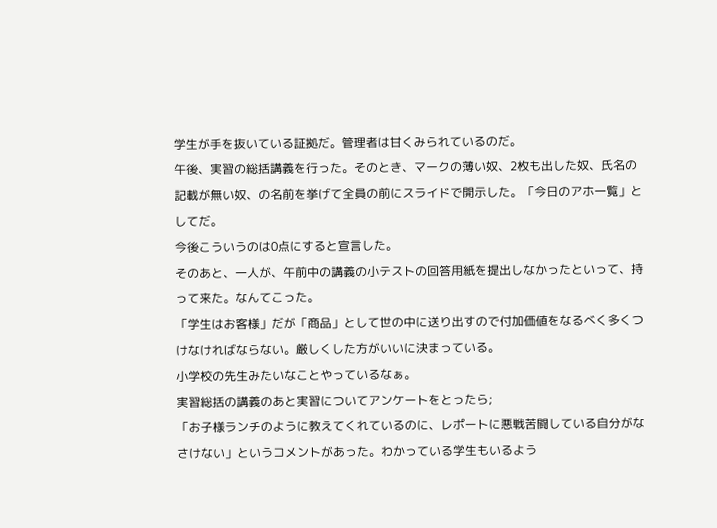学生が手を抜いている証拠だ。管理者は甘くみられているのだ。
午後、実習の総括講義を行った。そのとき、マークの薄い奴、2枚も出した奴、氏名の記載が無い奴、の名前を挙げて全員の前にスライドで開示した。「今日のアホ一覧」としてだ。
今後こういうのは0点にすると宣言した。
そのあと、一人が、午前中の講義の小テストの回答用紙を提出しなかったといって、持って来た。なんてこった。
「学生はお客様」だが「商品」として世の中に送り出すので付加価値をなるべく多くつけなければならない。厳しくした方がいいに決まっている。
小学校の先生みたいなことやっているなぁ。
実習総括の講義のあと実習についてアンケートをとったら;
「お子様ランチのように教えてくれているのに、レポートに悪戦苦闘している自分がなさけない」というコメントがあった。わかっている学生もいるよう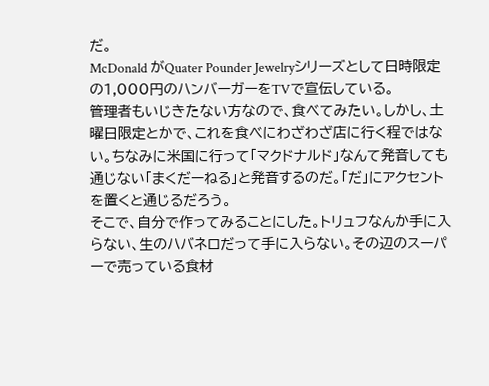だ。
McDonald がQuater Pounder Jewelryシリーズとして日時限定の1,000円のハンバーガーをTVで宣伝している。
管理者もいじきたない方なので、食べてみたい。しかし、土曜日限定とかで、これを食べにわざわざ店に行く程ではない。ちなみに米国に行って「マクドナルド」なんて発音しても通じない「まくだーねる」と発音するのだ。「だ」にアクセントを置くと通じるだろう。
そこで、自分で作ってみることにした。トリュフなんか手に入らない、生のハバネロだって手に入らない。その辺のスーパーで売っている食材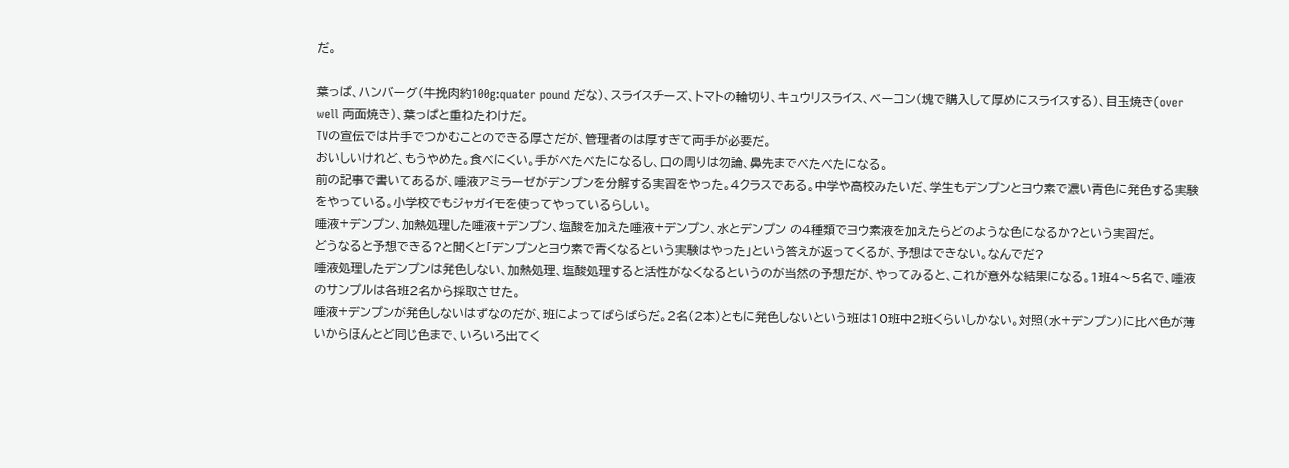だ。

葉っぱ、ハンバーグ(牛挽肉約100g:quater pound だな)、スライスチーズ、トマトの輪切り、キュウリスライス、ベーコン(塊で購入して厚めにスライスする)、目玉焼き(over well 両面焼き)、葉っぱと重ねたわけだ。
TVの宣伝では片手でつかむことのできる厚さだが、管理者のは厚すぎて両手が必要だ。
おいしいけれど、もうやめた。食べにくい。手がべたべたになるし、口の周りは勿論、鼻先までべたべたになる。
前の記事で書いてあるが、唾液アミラーゼがデンプンを分解する実習をやった。4クラスである。中学や高校みたいだ、学生もデンプンとヨウ素で濃い青色に発色する実験をやっている。小学校でもジャガイモを使ってやっているらしい。
唾液+デンプン、加熱処理した唾液+デンプン、塩酸を加えた唾液+デンプン、水とデンプン の4種類でヨウ素液を加えたらどのような色になるか?という実習だ。
どうなると予想できる?と聞くと「デンプンとヨウ素で青くなるという実験はやった」という答えが返ってくるが、予想はできない。なんでだ?
唾液処理したデンプンは発色しない、加熱処理、塩酸処理すると活性がなくなるというのが当然の予想だが、やってみると、これが意外な結果になる。1班4〜5名で、唾液のサンプルは各班2名から採取させた。
唾液+デンプンが発色しないはずなのだが、班によってばらばらだ。2名(2本)ともに発色しないという班は10班中2班くらいしかない。対照(水+デンプン)に比べ色が薄いからほんとど同じ色まで、いろいろ出てく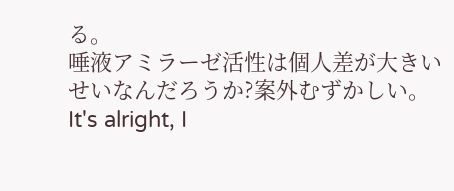る。
唾液アミラーゼ活性は個人差が大きいせいなんだろうか?案外むずかしい。
It's alright, I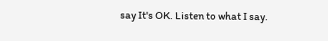say It's OK. Listen to what I say.